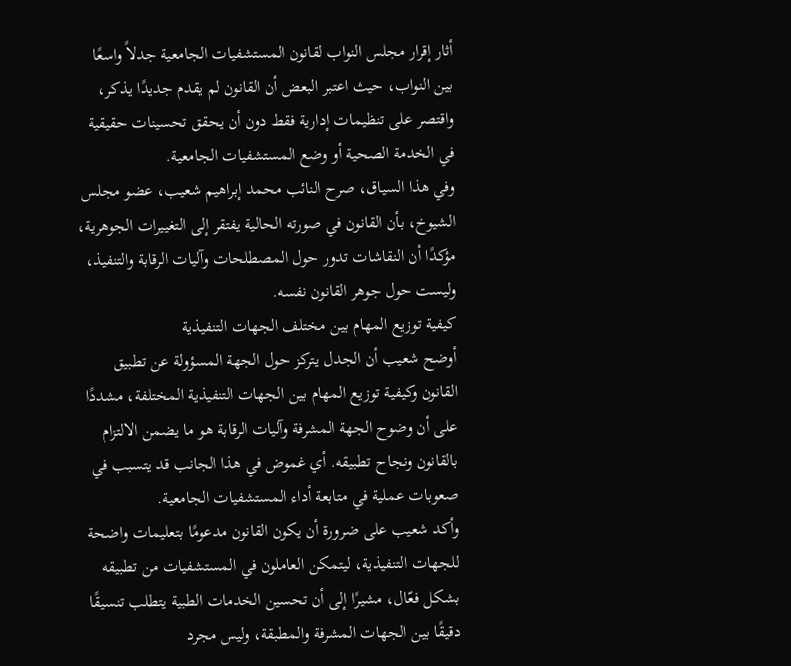أثار إقرار مجلس النواب لقانون المستشفيات الجامعية جدلاً واسعًا بين النواب، حيث اعتبر البعض أن القانون لم يقدم جديدًا يذكر، واقتصر على تنظيمات إدارية فقط دون أن يحقق تحسينات حقيقية في الخدمة الصحية أو وضع المستشفيات الجامعية.
وفي هذا السياق، صرح النائب محمد إبراهيم شعيب، عضو مجلس الشيوخ، بأن القانون في صورته الحالية يفتقر إلى التغييرات الجوهرية، مؤكدًا أن النقاشات تدور حول المصطلحات وآليات الرقابة والتنفيذ، وليست حول جوهر القانون نفسه.
كيفية توزيع المهام بين مختلف الجهات التنفيذية
أوضح شعيب أن الجدل يتركز حول الجهة المسؤولة عن تطبيق القانون وكيفية توزيع المهام بين الجهات التنفيذية المختلفة، مشددًا على أن وضوح الجهة المشرفة وآليات الرقابة هو ما يضمن الالتزام بالقانون ونجاح تطبيقه. أي غموض في هذا الجانب قد يتسبب في صعوبات عملية في متابعة أداء المستشفيات الجامعية.
وأكد شعيب على ضرورة أن يكون القانون مدعومًا بتعليمات واضحة للجهات التنفيذية، ليتمكن العاملون في المستشفيات من تطبيقه بشكل فعّال، مشيرًا إلى أن تحسين الخدمات الطبية يتطلب تنسيقًا دقيقًا بين الجهات المشرفة والمطبقة، وليس مجرد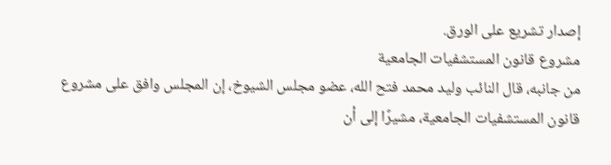إصدار تشريع على الورق.
مشروع قانون المستشفيات الجامعية
من جانبه، قال النائب وليد محمد فتح الله، عضو مجلس الشيوخ، إن المجلس وافق على مشروع قانون المستشفيات الجامعية، مشيرًا إلى أن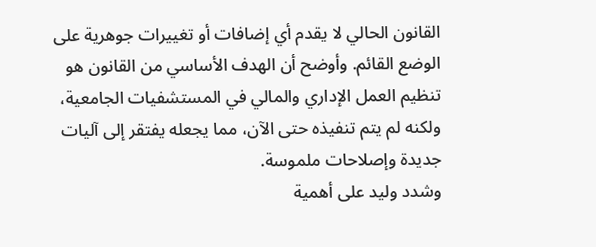القانون الحالي لا يقدم أي إضافات أو تغييرات جوهرية على الوضع القائم. وأوضح أن الهدف الأساسي من القانون هو تنظيم العمل الإداري والمالي في المستشفيات الجامعية، ولكنه لم يتم تنفيذه حتى الآن، مما يجعله يفتقر إلى آليات جديدة وإصلاحات ملموسة.
وشدد وليد على أهمية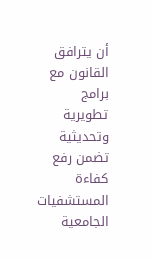أن يترافق القانون مع برامج تطويرية وتحديثية تضمن رفع كفاءة المستشفيات الجامعية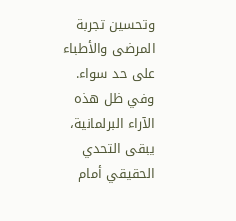وتحسين تجربة المرضى والأطباء على حد سواء. وفي ظل هذه الآراء البرلمانية، يبقى التحدي الحقيقي أمام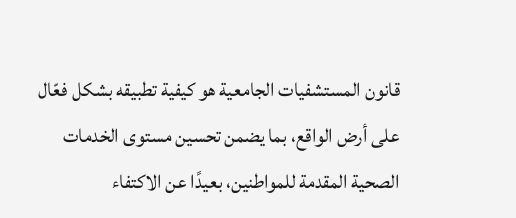قانون المستشفيات الجامعية هو كيفية تطبيقه بشكل فعّال على أرض الواقع، بما يضمن تحسين مستوى الخدمات الصحية المقدمة للمواطنين، بعيدًا عن الاكتفاء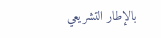بالإطار التشريعي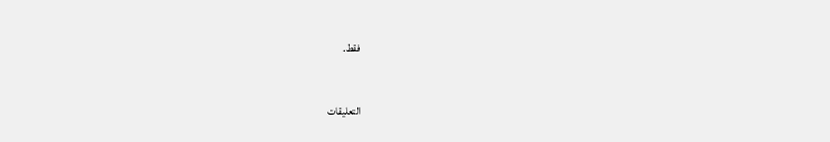فقط.


التعليقات